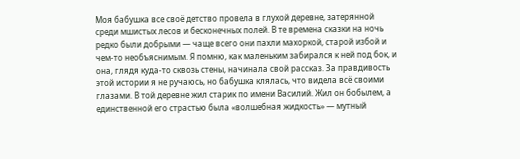Моя бабушка все своё детство провела в глухой деревне, затерянной среди мшистых лесов и бесконечных полей. В те времена сказки на ночь редко были добрыми — чаще всего они пахли махоркой, старой избой и чем-то необъяснимым. Я помню, как маленьким забирался к ней под бок, и она, глядя куда-то сквозь стены, начинала свой рассказ. За правдивость этой истории я не ручаюсь, но бабушка клялась, что видела всё своими глазами. В той деревне жил старик по имени Василий. Жил он бобылем, а единственной его страстью была «волшебная жидкость» — мутный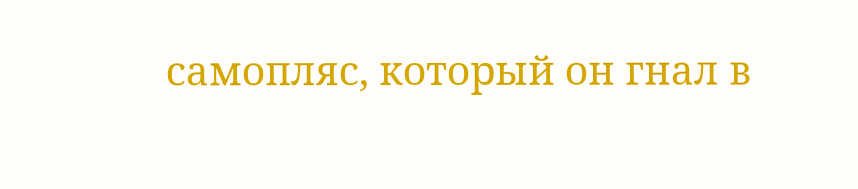самопляс, который он гнал в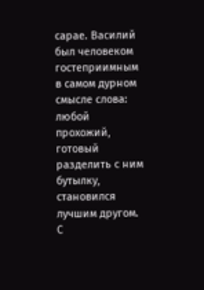сарае. Василий был человеком гостеприимным в самом дурном смысле слова: любой прохожий, готовый разделить с ним бутылку, становился лучшим другом. С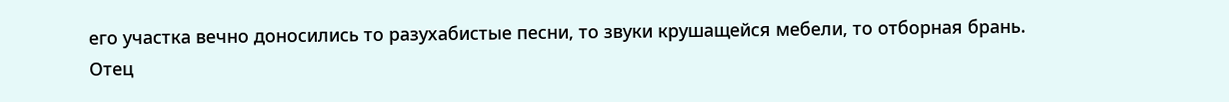его участка вечно доносились то разухабистые песни, то звуки крушащейся мебели, то отборная брань. Отец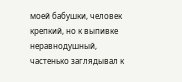моей бабушки, человек крепкий, но к выпивке неравнодушный, частенько заглядывал к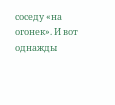соседу «на огонек». И вот однажды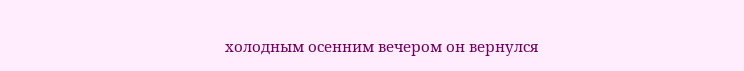холодным осенним вечером он вернулся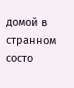домой в странном состо